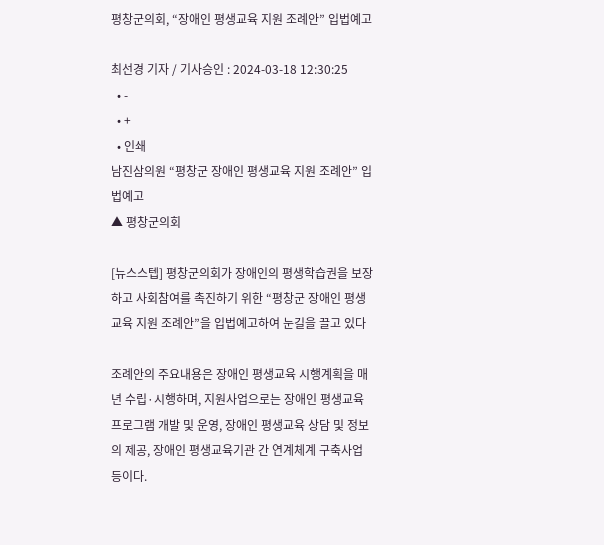평창군의회, “장애인 평생교육 지원 조례안” 입법예고

최선경 기자 / 기사승인 : 2024-03-18 12:30:25
  • -
  • +
  • 인쇄
남진삼의원 “평창군 장애인 평생교육 지원 조례안” 입법예고
▲ 평창군의회

[뉴스스텝] 평창군의회가 장애인의 평생학습권을 보장하고 사회참여를 촉진하기 위한 “평창군 장애인 평생교육 지원 조례안”을 입법예고하여 눈길을 끌고 있다

조례안의 주요내용은 장애인 평생교육 시행계획을 매년 수립·시행하며, 지원사업으로는 장애인 평생교육 프로그램 개발 및 운영, 장애인 평생교육 상담 및 정보의 제공, 장애인 평생교육기관 간 연계체계 구축사업 등이다.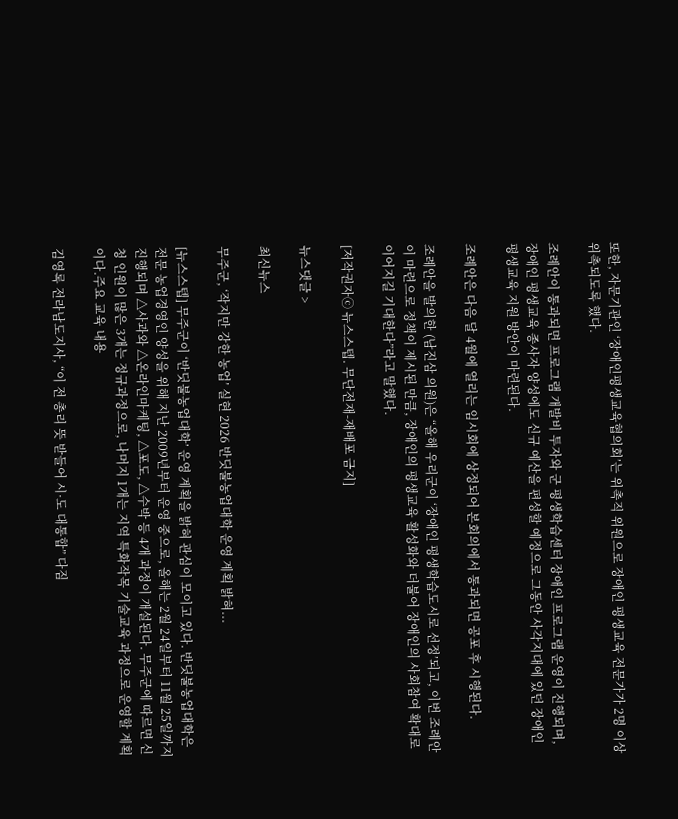또한, 자문기관인 ‘장애인평생교육협의회’는 위촉직 위원으로 장애인 평생교육 전문가가 2명 이상 위촉되도록 했다.

조례안이 통과되면 프로그램 개발비 투자와 군 평생학습센터 장애인 프로그램 운영이 진행되며, 장애인 평생교육 종사자 양성에도 신규 예산을 편성할 예정으로 그동안 사각지대에 있던 장애인 평생교육 지원 방안이 마련된다.

조례안은 다음 달 4월에 열리는 임시회에 상정되어 본회의에서 통과되면 공포 후 시행된다.

조례안을 발의한 (남진삼 의원)은 “올해 우리군이 ‘장애인 평생학습도시로 선정’되고, 이번 조례안이 마련으로 정책이 제시된 만큼, 장애인의 평생교육 활성화와 더불어 장애인의 사회참여 확대로 이어지길 기대한다”라고 말했다.

[저작권자ⓒ 뉴스스텝. 무단전재-재배포 금지]

뉴스댓글 >

최신뉴스

무주군, ‘작지만 강한 농업’ 실현 2026 반딧불농업대학 운영 계획 밝혀...

[뉴스스텝] 무주군이 ‘반딧불농업대학’ 운영 계획을 밝혀 관심이 모이고 있다. 반딧불농업대학은 전문 농업경영인 양성을 위해 지난 2009년부터 운영 중으로, 올해는 2월 24일부터 11월 25일까지 진행되며 △사과와 △온라인마케팅, △포도, △수박 등 4개 과정이 개설된다. 무주군에 따르면 신청 인원이 많은 3개는 정규과정으로, 나머지 1개는 지역 특화작목 기술교육 과정으로 운영할 계획이다.주요 교육 내용

김영록 전라남도지사, “이 전 총리 뜻 받들어 시·도 대통합” 다짐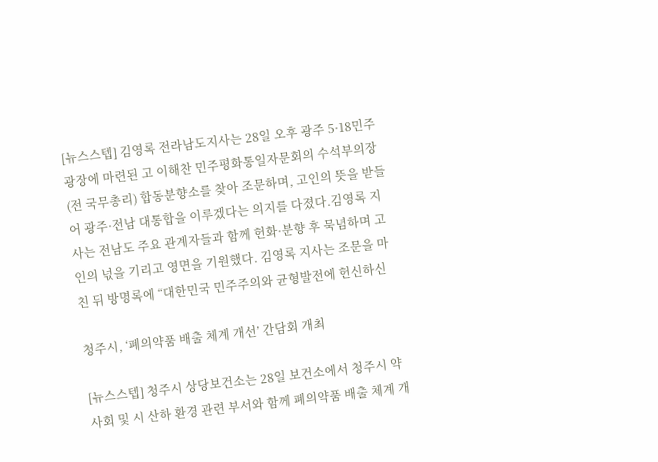[뉴스스텝] 김영록 전라남도지사는 28일 오후 광주 5·18민주광장에 마련된 고 이해찬 민주평화통일자문회의 수석부의장(전 국무총리) 합동분향소를 찾아 조문하며, 고인의 뜻을 받들어 광주·전남 대통합을 이루겠다는 의지를 다졌다.김영록 지사는 전남도 주요 관계자들과 함께 헌화·분향 후 묵념하며 고인의 넋을 기리고 영면을 기원했다. 김영록 지사는 조문을 마친 뒤 방명록에 “대한민국 민주주의와 균형발전에 헌신하신

청주시, ‘폐의약품 배출 체계 개선’ 간담회 개최

[뉴스스텝] 청주시 상당보건소는 28일 보건소에서 청주시 약사회 및 시 산하 환경 관련 부서와 함께 폐의약품 배출 체계 개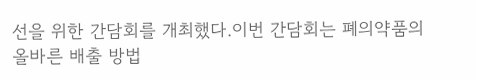선을 위한 간담회를 개최했다.이번 간담회는 폐의약품의 올바른 배출 방법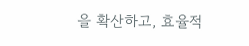을 확산하고, 효율적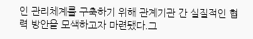인 관리체계를 구축하기 위해 관계기관 간 실질적인 협력 방안을 모색하고자 마련됐다.그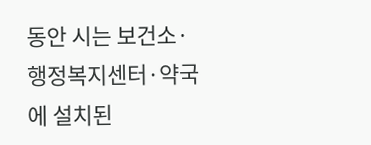동안 시는 보건소·행정복지센터·약국에 설치된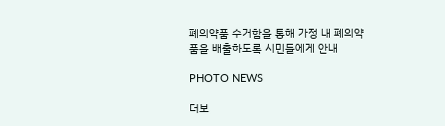폐의약품 수거함을 통해 가정 내 폐의약품을 배출하도록 시민들에게 안내

PHOTO NEWS

더보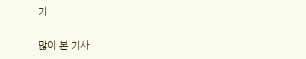기

많이 본 기사